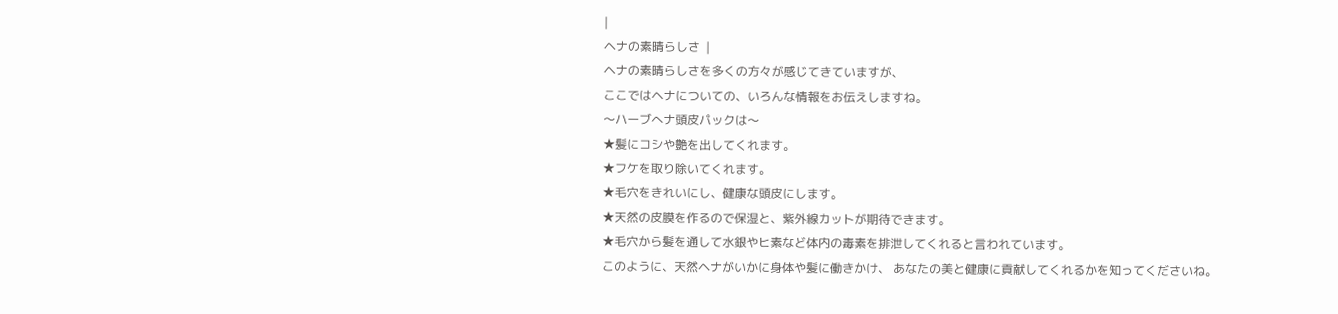|
ヘナの素晴らしさ  |
ヘナの素晴らしさを多くの方々が感じてきていますが、
ここではヘナについての、いろんな情報をお伝えしますね。
〜ハーブへナ頭皮パックは〜
★髪にコシや艶を出してくれます。
★フケを取り除いてくれます。
★毛穴をきれいにし、健康な頭皮にします。
★天然の皮膜を作るので保湿と、紫外線カットが期待できます。
★毛穴から髪を通して水銀やヒ素など体内の毒素を排泄してくれると言われています。
このように、天然ヘナがいかに身体や髪に働きかけ、 あなたの美と健康に貢献してくれるかを知ってくださいね。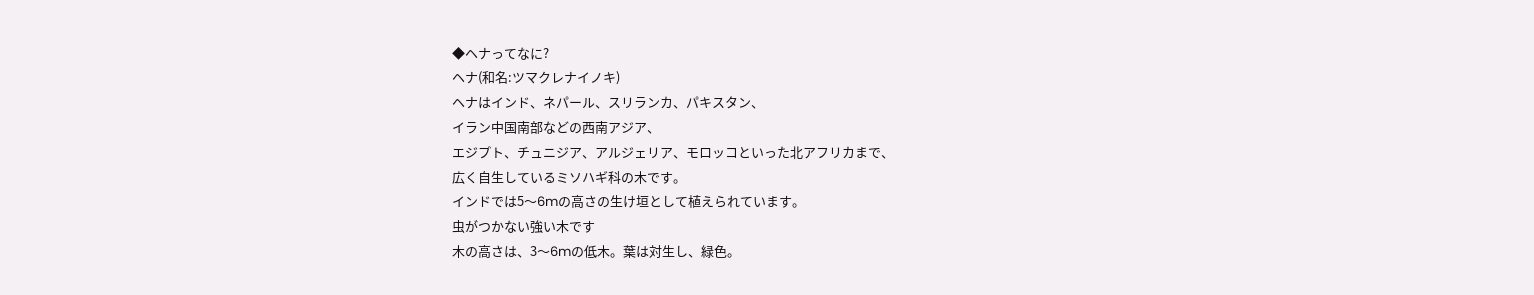◆ヘナってなに?
ヘナ(和名:ツマクレナイノキ)
ヘナはインド、ネパール、スリランカ、パキスタン、
イラン中国南部などの西南アジア、
エジプト、チュニジア、アルジェリア、モロッコといった北アフリカまで、
広く自生しているミソハギ科の木です。
インドでは5〜6mの高さの生け垣として植えられています。
虫がつかない強い木です
木の高さは、3〜6mの低木。葉は対生し、緑色。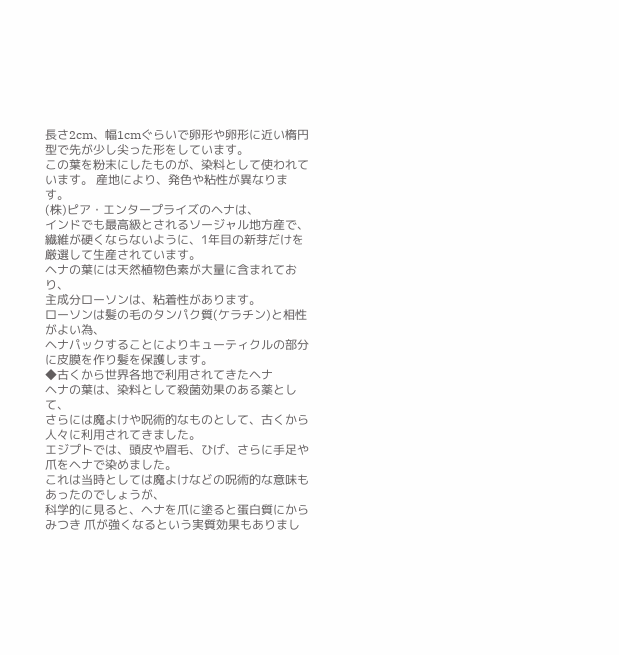長さ2cm、幅1cmぐらいで卵形や卵形に近い楕円型で先が少し尖った形をしています。
この葉を粉末にしたものが、染料として使われています。 産地により、発色や粘性が異なります。
(株)ピア・エンタープライズのヘナは、
インドでも最高級とされるソージャル地方産で、
繊維が硬くならないように、1年目の新芽だけを厳選して生産されています。
ヘナの葉には天然植物色素が大量に含まれており、
主成分ローソンは、粘着性があります。
ローソンは髪の毛のタンパク質(ケラチン)と相性がよい為、
ヘナパックすることによりキューティクルの部分に皮膜を作り髪を保護します。
◆古くから世界各地で利用されてきたヘナ
ヘナの葉は、染料として殺菌効果のある薬として、
さらには魔よけや呪術的なものとして、古くから人々に利用されてきました。
エジプトでは、頭皮や眉毛、ひげ、さらに手足や爪をヘナで染めました。
これは当時としては魔よけなどの呪術的な意味もあったのでしょうが、
科学的に見ると、ヘナを爪に塗ると蛋白質にからみつき 爪が強くなるという実質効果もありまし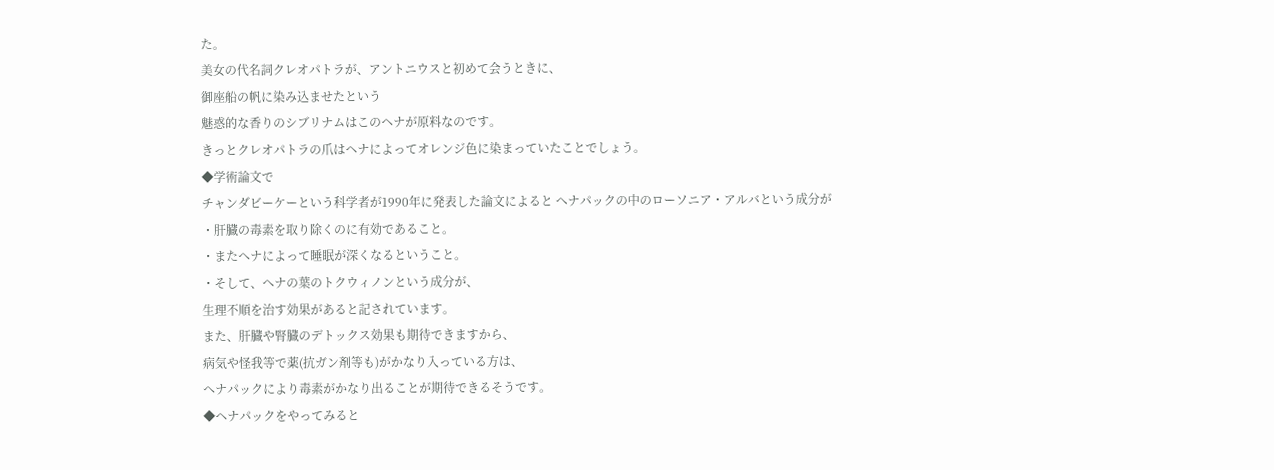た。
美女の代名詞クレオパトラが、アントニウスと初めて会うときに、
御座船の帆に染み込ませたという
魅惑的な香りのシブリナムはこのヘナが原料なのです。
きっとクレオパトラの爪はヘナによってオレンジ色に染まっていたことでしょう。
◆学術論文で
チャンダビーケーという科学者が1990年に発表した論文によると へナパックの中のローソニア・アルバという成分が
・肝臓の毒素を取り除くのに有効であること。
・またへナによって睡眠が深くなるということ。
・そして、へナの葉のトクウィノンという成分が、
生理不順を治す効果があると記されています。
また、肝臓や腎臓のデトックス効果も期待できますから、
病気や怪我等で薬(抗ガン剤等も)がかなり入っている方は、
へナパックにより毒素がかなり出ることが期待できるそうです。
◆ヘナパックをやってみると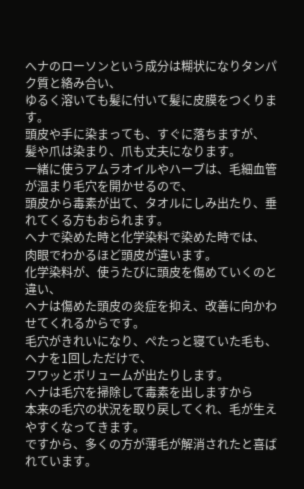へナのローソンという成分は糊状になりタンパク質と絡み合い、
ゆるく溶いても髪に付いて髪に皮膜をつくります。
頭皮や手に染まっても、すぐに落ちますが、
髪や爪は染まり、爪も丈夫になります。
一緒に使うアムラオイルやハーブは、毛細血管が温まり毛穴を開かせるので、
頭皮から毒素が出て、タオルにしみ出たり、垂れてくる方もおられます。
へナで染めた時と化学染料で染めた時では、
肉眼でわかるほど頭皮が違います。
化学染料が、使うたびに頭皮を傷めていくのと違い、
ヘナは傷めた頭皮の炎症を抑え、改善に向かわせてくれるからです。
毛穴がきれいになり、ぺたっと寝ていた毛も、ヘナを1回しただけで、
フワッとボリュームが出たりします。
へナは毛穴を掃除して毒素を出しますから
本来の毛穴の状況を取り戻してくれ、毛が生えやすくなってきます。
ですから、多くの方が薄毛が解消されたと喜ばれています。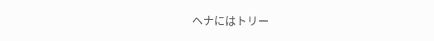ヘナにはトリー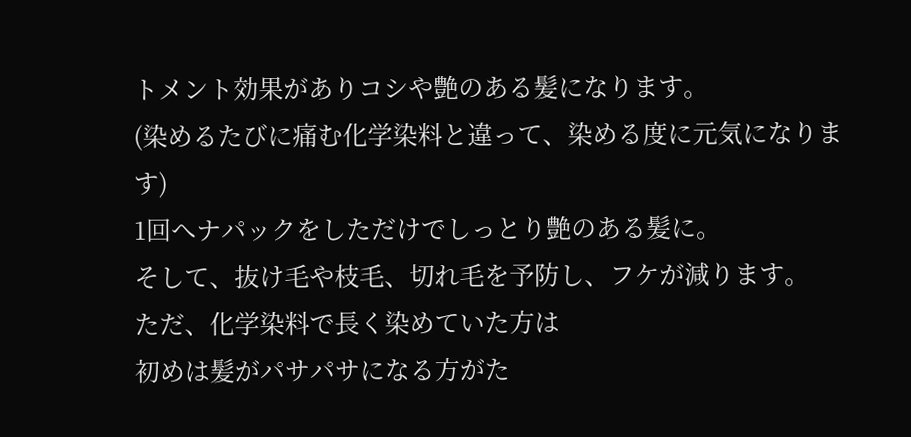トメント効果がありコシや艶のある髪になります。
(染めるたびに痛む化学染料と違って、染める度に元気になります)
1回へナパックをしただけでしっとり艶のある髪に。
そして、抜け毛や枝毛、切れ毛を予防し、フケが減ります。
ただ、化学染料で長く染めていた方は
初めは髪がパサパサになる方がた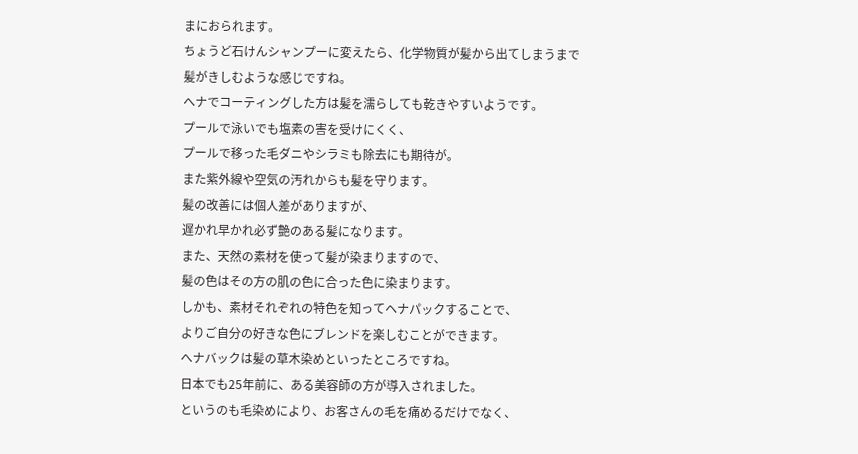まにおられます。
ちょうど石けんシャンプーに変えたら、化学物質が髪から出てしまうまで
髪がきしむような感じですね。
へナでコーティングした方は髪を濡らしても乾きやすいようです。
プールで泳いでも塩素の害を受けにくく、
プールで移った毛ダニやシラミも除去にも期待が。
また紫外線や空気の汚れからも髪を守ります。
髪の改善には個人差がありますが、
遅かれ早かれ必ず艶のある髪になります。
また、天然の素材を使って髪が染まりますので、
髪の色はその方の肌の色に合った色に染まります。
しかも、素材それぞれの特色を知ってヘナパックすることで、
よりご自分の好きな色にブレンドを楽しむことができます。
へナバックは髪の草木染めといったところですね。
日本でも25年前に、ある美容師の方が導入されました。
というのも毛染めにより、お客さんの毛を痛めるだけでなく、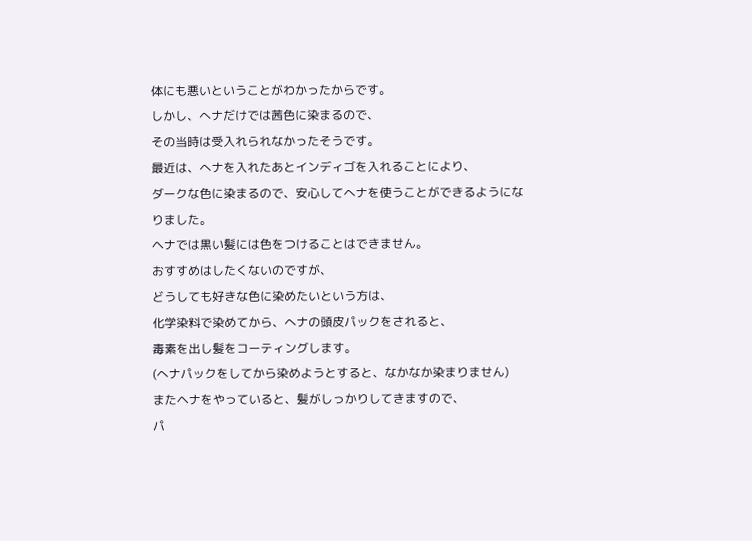体にも悪いということがわかったからです。
しかし、へナだけでは茜色に染まるので、
その当時は受入れられなかったそうです。
最近は、へナを入れたあとインディゴを入れることにより、
ダークな色に染まるので、安心してへナを使うことができるようになりました。
ヘナでは黒い髪には色をつけることはできません。
おすすめはしたくないのですが、
どうしても好きな色に染めたいという方は、
化学染料で染めてから、へナの頭皮パックをされると、
毒素を出し髪をコーティングします。
(へナパックをしてから染めようとすると、なかなか染まりません)
またヘナをやっていると、髪がしっかりしてきますので、
パ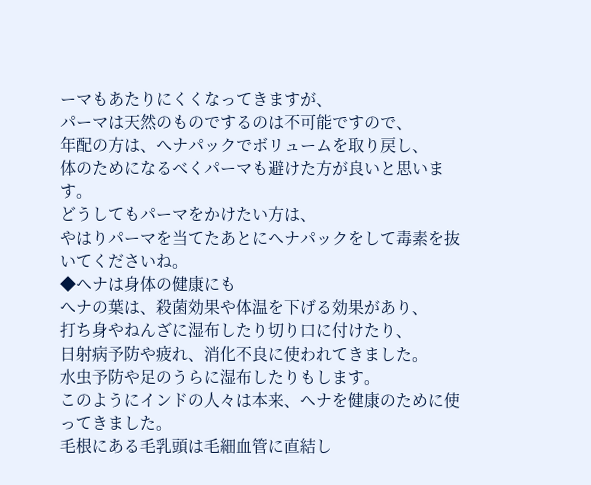ーマもあたりにくくなってきますが、
パーマは天然のものでするのは不可能ですので、
年配の方は、へナパックでボリュームを取り戻し、
体のためになるべくパーマも避けた方が良いと思います。
どうしてもパーマをかけたい方は、
やはりパーマを当てたあとにヘナパックをして毒素を抜いてくださいね。
◆ヘナは身体の健康にも
へナの葉は、殺菌効果や体温を下げる効果があり、
打ち身やねんざに湿布したり切り口に付けたり、
日射病予防や疲れ、消化不良に使われてきました。
水虫予防や足のうらに湿布したりもします。
このようにインドの人々は本来、ヘナを健康のために使ってきました。
毛根にある毛乳頭は毛細血管に直結し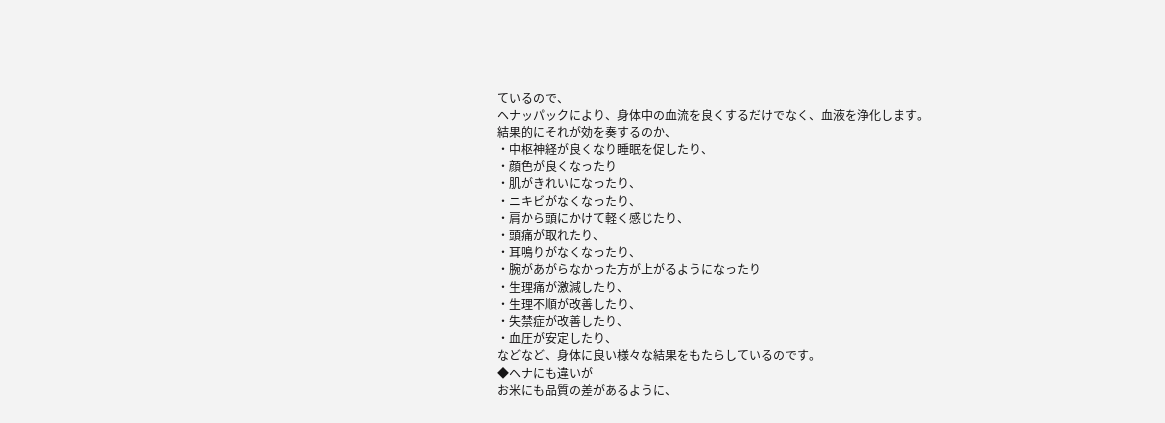ているので、
ヘナッパックにより、身体中の血流を良くするだけでなく、血液を浄化します。
結果的にそれが効を奏するのか、
・中枢神経が良くなり睡眠を促したり、
・顔色が良くなったり
・肌がきれいになったり、
・ニキビがなくなったり、
・肩から頭にかけて軽く感じたり、
・頭痛が取れたり、
・耳鳴りがなくなったり、
・腕があがらなかった方が上がるようになったり
・生理痛が激減したり、
・生理不順が改善したり、
・失禁症が改善したり、
・血圧が安定したり、
などなど、身体に良い様々な結果をもたらしているのです。
◆ヘナにも違いが
お米にも品質の差があるように、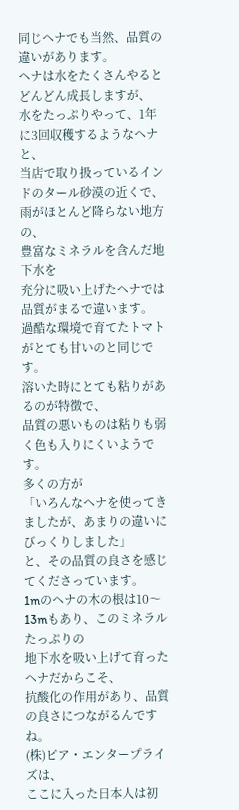同じヘナでも当然、品質の違いがあります。
ヘナは水をたくさんやるとどんどん成長しますが、
水をたっぷりやって、1年に3回収穫するようなヘナと、
当店で取り扱っているインドのタール砂漠の近くで、
雨がほとんど降らない地方の、
豊富なミネラルを含んだ地下水を
充分に吸い上げたヘナでは品質がまるで違います。
過酷な環境で育てたトマトがとても甘いのと同じです。
溶いた時にとても粘りがあるのが特徴で、
品質の悪いものは粘りも弱く色も入りにくいようです。
多くの方が
「いろんなヘナを使ってきましたが、あまりの違いにびっくりしました」
と、その品質の良さを感じてくださっています。
1mのヘナの木の根は10〜13mもあり、このミネラルたっぷりの
地下水を吸い上げて育ったヘナだからこそ、
抗酸化の作用があり、品質の良さにつながるんですね。
(株)ピア・エンタープライズは、
ここに入った日本人は初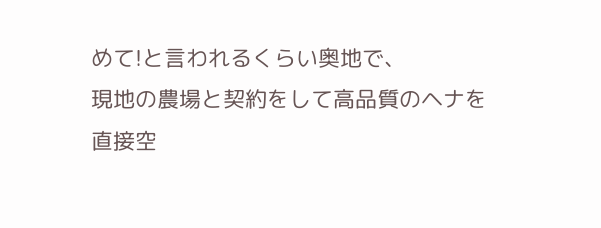めて!と言われるくらい奥地で、
現地の農場と契約をして高品質のヘナを直接空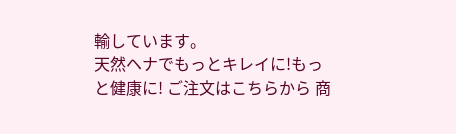輸しています。
天然ヘナでもっとキレイに!もっと健康に! ご注文はこちらから 商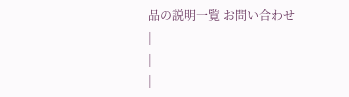品の説明一覧 お問い合わせ
|
|
|